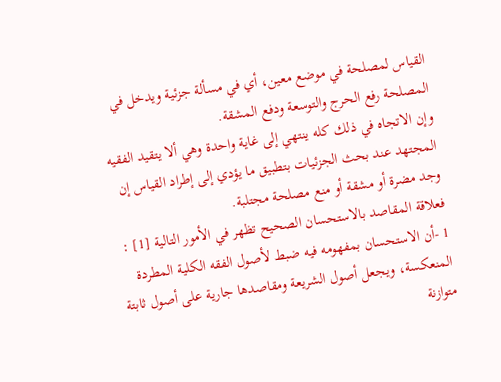القياس لمصلحة في موضع معين، أي في مسألة جزئية ويدخل في المصلحة رفع الحرج والتوسعة ودفع المشقة.
وإن الاتجاه في ذلك كله ينتهي إلى غاية واحدة وهي ألا يتقيد الفقيه المجتهد عند بحث الجزئيات بتطبيق ما يؤدي إلى إطراد القياس إن وجد مضرة أو مشقة أو منع مصلحة مجتلبة.
فعلاقة المقاصد بالاستحسان الصحيح تظهر في الأمور التالية [1] :
1 -أن الاستحسان بمفهومه فيه ضبط لأصول الفقه الكلية المطردة المنعكسة، ويجعل أصول الشريعة ومقاصدها جارية على أصول ثابتة متوازنة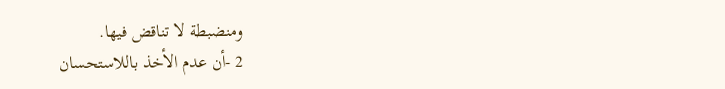ومنضبطة لا تناقض فيها.
2 -أن عدم الأخذ باللاستحسان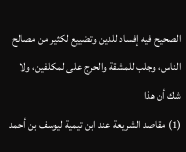الصحيح فيه إفساد للدين وتضييع لكثير من مصالح الناس، وجلب للمشقة والحرج على لمكلفين، ولا شك أن هذا
(1) مقاصد الشريعة عند ابن تيمية ليوسف بن أحمد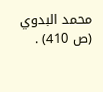محمد البدوي (ص 410) .